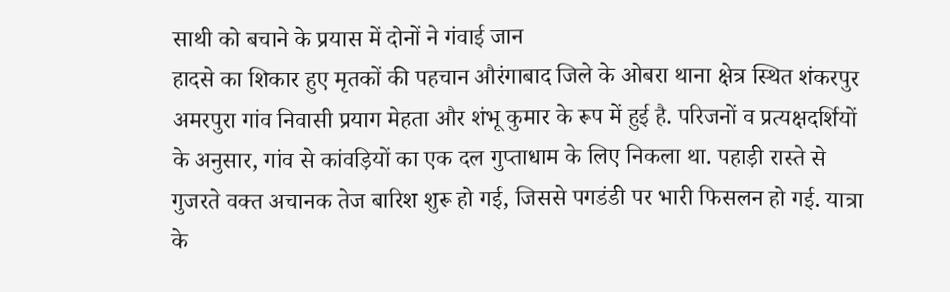साथी को बचाने के प्रयास में दोनों ने गंवाई जान
हादसे का शिकार हुए मृतकों की पहचान औरंगाबाद जिले के ओबरा थाना क्षेत्र स्थित शंकरपुर अमरपुरा गांव निवासी प्रयाग मेहता और शंभू कुमार के रूप में हुई है. परिजनों व प्रत्यक्षदर्शियों के अनुसार, गांव से कांवड़ियों का एक दल गुप्ताधाम के लिए निकला था. पहाड़ी रास्ते से गुजरते वक्त अचानक तेज बारिश शुरू हो गई, जिससे पगडंडी पर भारी फिसलन हो गई. यात्रा के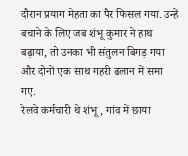दौरान प्रयाग मेहता का पैर फिसल गया. उन्हें बचाने के लिए जब शंभू कुमार ने हाथ बढ़ाया, तो उनका भी संतुलन बिगड़ गया और दोनों एक साथ गहरी ढलान में समा गए.
रेलवे कर्मचारी थे शंभू, गांव में छाया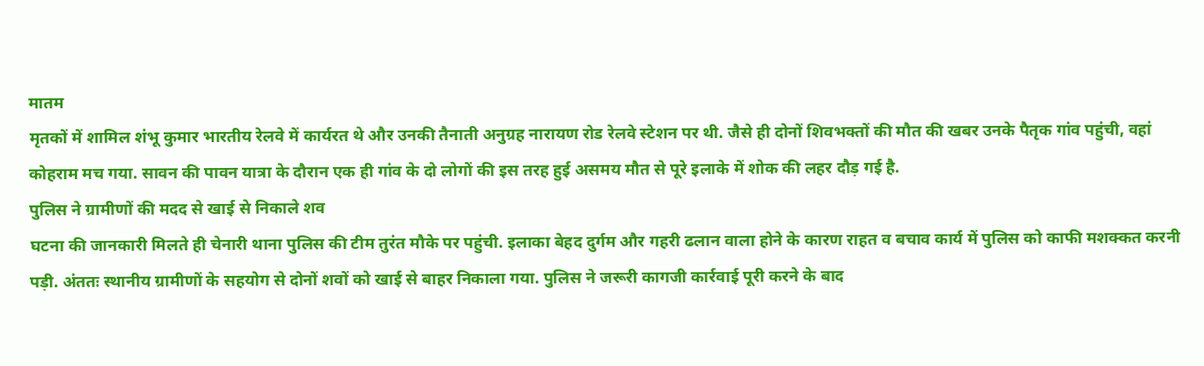मातम
मृतकों में शामिल शंभू कुमार भारतीय रेलवे में कार्यरत थे और उनकी तैनाती अनुग्रह नारायण रोड रेलवे स्टेशन पर थी. जैसे ही दोनों शिवभक्तों की मौत की खबर उनके पैतृक गांव पहुंची, वहां कोहराम मच गया. सावन की पावन यात्रा के दौरान एक ही गांव के दो लोगों की इस तरह हुई असमय मौत से पूरे इलाके में शोक की लहर दौड़ गई है.
पुलिस ने ग्रामीणों की मदद से खाई से निकाले शव
घटना की जानकारी मिलते ही चेनारी थाना पुलिस की टीम तुरंत मौके पर पहुंची. इलाका बेहद दुर्गम और गहरी ढलान वाला होने के कारण राहत व बचाव कार्य में पुलिस को काफी मशक्कत करनी पड़ी. अंततः स्थानीय ग्रामीणों के सहयोग से दोनों शवों को खाई से बाहर निकाला गया. पुलिस ने जरूरी कागजी कार्रवाई पूरी करने के बाद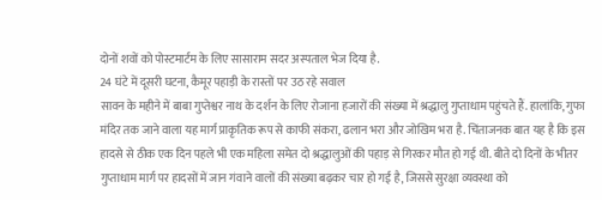दोनों शवों को पोस्टमार्टम के लिए सासाराम सदर अस्पताल भेज दिया है.
24 घंटे में दूसरी घटना, कैमूर पहाड़ी के रास्तों पर उठ रहे सवाल
सावन के महीने में बाबा गुप्तेश्वर नाथ के दर्शन के लिए रोजाना हजारों की संख्या में श्रद्धालु गुप्ताधाम पहुंचते हैं. हालांकि, गुफा मंदिर तक जाने वाला यह मार्ग प्राकृतिक रूप से काफी संकरा, ढलान भरा और जोखिम भरा है. चिंताजनक बात यह है कि इस हादसे से ठीक एक दिन पहले भी एक महिला समेत दो श्रद्धालुओं की पहाड़ से गिरकर मौत हो गई थी. बीते दो दिनों के भीतर गुप्ताधाम मार्ग पर हादसों में जान गंवाने वालों की संख्या बढ़कर चार हो गई है, जिससे सुरक्षा व्यवस्था को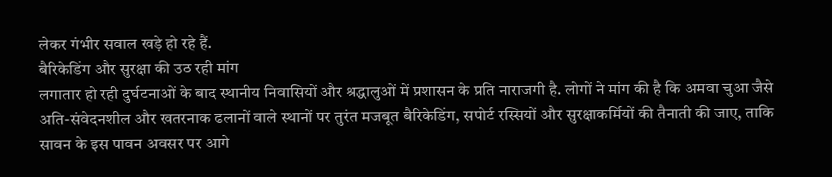लेकर गंभीर सवाल खड़े हो रहे हैं.
बैरिकेडिंग और सुरक्षा की उठ रही मांग
लगातार हो रही दुर्घटनाओं के बाद स्थानीय निवासियों और श्रद्धालुओं में प्रशासन के प्रति नाराजगी है. लोगों ने मांग की है कि अमवा चुआ जैसे अति-संवेदनशील और खतरनाक ढलानों वाले स्थानों पर तुरंत मजबूत बैरिकेडिंग, सपोर्ट रस्सियों और सुरक्षाकर्मियों की तैनाती की जाए, ताकि सावन के इस पावन अवसर पर आगे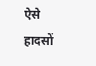ऐसे हादसों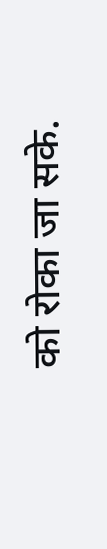को रोका जा सके.